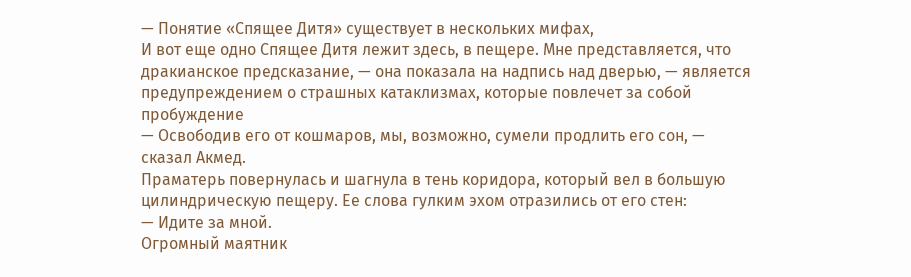— Понятие «Спящее Дитя» существует в нескольких мифах,
И вот еще одно Спящее Дитя лежит здесь, в пещере. Мне представляется, что дракианское предсказание, — она показала на надпись над дверью, — является предупреждением о страшных катаклизмах, которые повлечет за собой пробуждение
— Освободив его от кошмаров, мы, возможно, сумели продлить его сон, — сказал Акмед.
Праматерь повернулась и шагнула в тень коридора, который вел в большую цилиндрическую пещеру. Ее слова гулким эхом отразились от его стен:
— Идите за мной.
Огромный маятник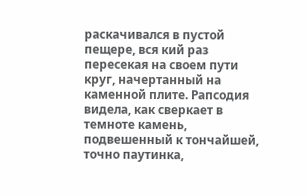раскачивался в пустой пещере, вся кий раз пересекая на своем пути круг, начертанный на каменной плите. Рапсодия видела, как сверкает в темноте камень, подвешенный к тончайшей, точно паутинка,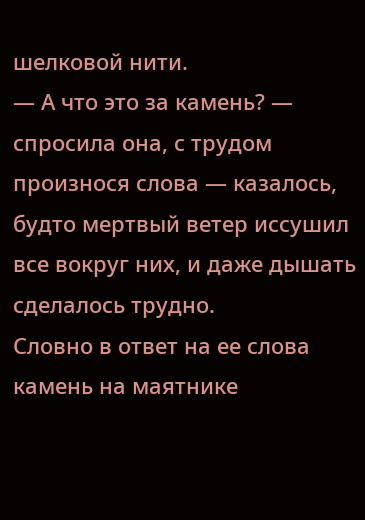шелковой нити.
— А что это за камень? — спросила она, с трудом произнося слова — казалось, будто мертвый ветер иссушил все вокруг них, и даже дышать сделалось трудно.
Словно в ответ на ее слова камень на маятнике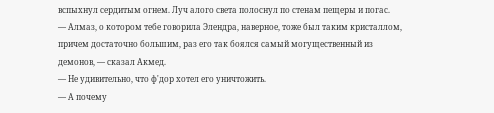вспыхнул сердитым огнем. Луч алого света полоснул по стенам пещеры и погас.
— Алмаз, о котором тебе говорила Элендра, наверное, тоже был таким кристаллом, причем достаточно большим, раз его так боялся самый могущественный из демонов, — сказал Акмед.
— Не удивительно, что ф'дор хотел его уничтожить.
— А почему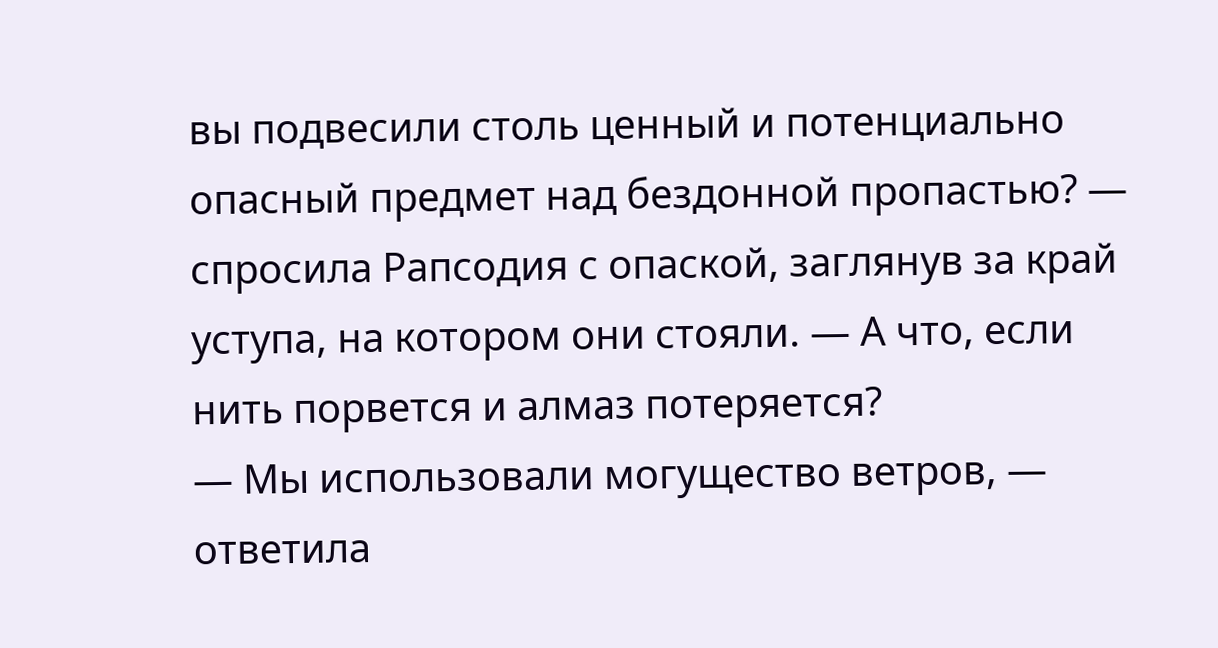вы подвесили столь ценный и потенциально опасный предмет над бездонной пропастью? — спросила Рапсодия с опаской, заглянув за край уступа, на котором они стояли. — А что, если нить порвется и алмаз потеряется?
— Мы использовали могущество ветров, — ответила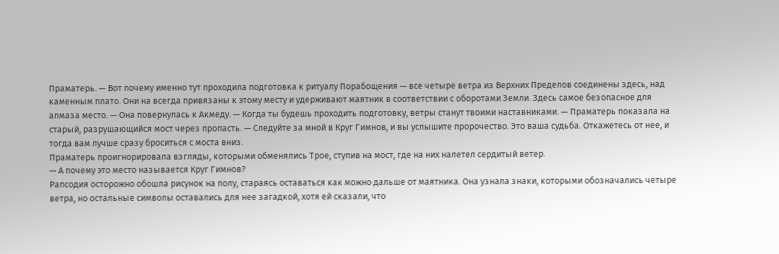Праматерь. — Вот почему именно тут проходила подготовка к ритуалу Порабощения — все четыре ветра из Верхних Пределов соединены здесь, над каменным плато. Они на всегда привязаны к этому месту и удерживают маятник в соответствии с оборотами Земли. Здесь самое безопасное для алмаза место. — Она повернулась к Акмеду. — Когда ты будешь проходить подготовку, ветры станут твоими наставниками. — Праматерь показала на старый, разрушающийся мост через пропасть. — Следуйте за мной в Круг Гимнов, и вы услышите пророчество. Это ваша судьба. Откажетесь от нее, и тогда вам лучше сразу броситься с моста вниз.
Праматерь проигнорировала взгляды, которыми обменялись Трое, ступив на мост, где на них налетел сердитый ветер.
— А почему это место называется Круг Гимнов?
Рапсодия осторожно обошла рисунок на полу, стараясь оставаться как можно дальше от маятника. Она узнала знаки, которыми обозначались четыре ветра, но остальные символы оставались для нее загадкой, хотя ей сказали, что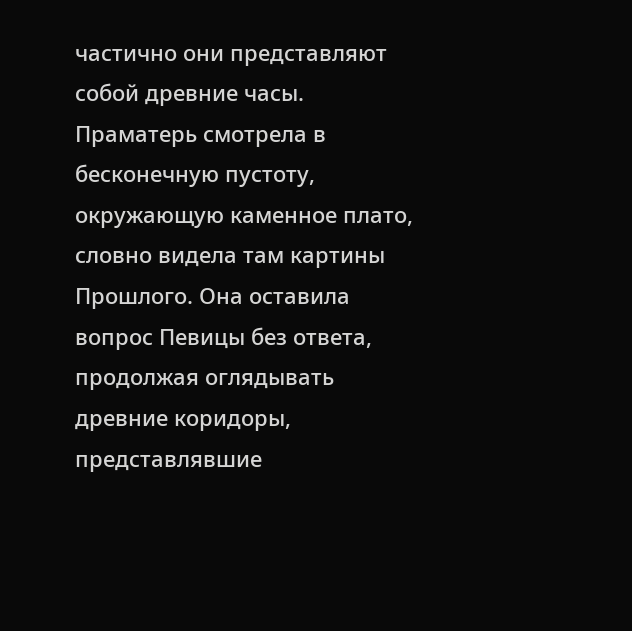частично они представляют собой древние часы.
Праматерь смотрела в бесконечную пустоту, окружающую каменное плато, словно видела там картины Прошлого. Она оставила вопрос Певицы без ответа, продолжая оглядывать древние коридоры, представлявшие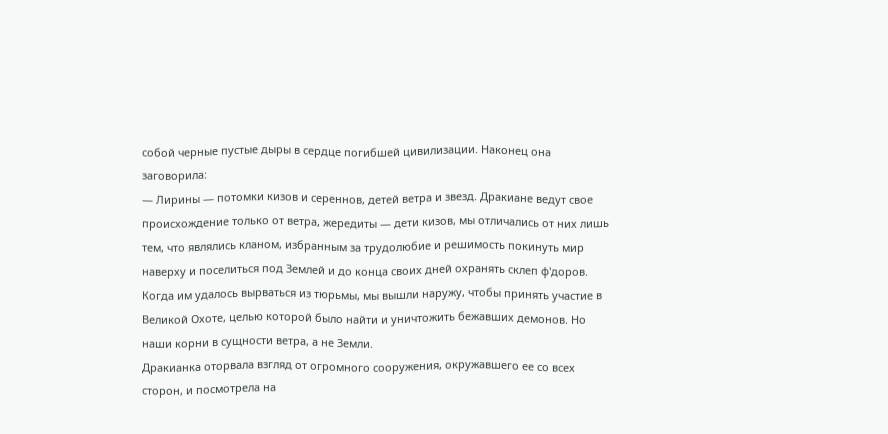собой черные пустые дыры в сердце погибшей цивилизации. Наконец она заговорила:
— Лирины — потомки кизов и сереннов, детей ветра и звезд. Дракиане ведут свое происхождение только от ветра, жередиты — дети кизов, мы отличались от них лишь тем, что являлись кланом, избранным за трудолюбие и решимость покинуть мир наверху и поселиться под Землей и до конца своих дней охранять склеп ф'доров. Когда им удалось вырваться из тюрьмы, мы вышли наружу, чтобы принять участие в Великой Охоте, целью которой было найти и уничтожить бежавших демонов. Но наши корни в сущности ветра, а не Земли.
Дракианка оторвала взгляд от огромного сооружения, окружавшего ее со всех сторон, и посмотрела на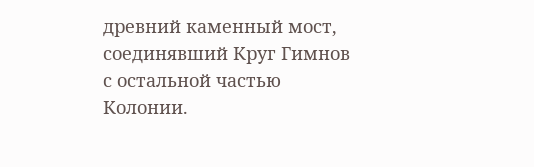древний каменный мост, соединявший Круг Гимнов с остальной частью Колонии.